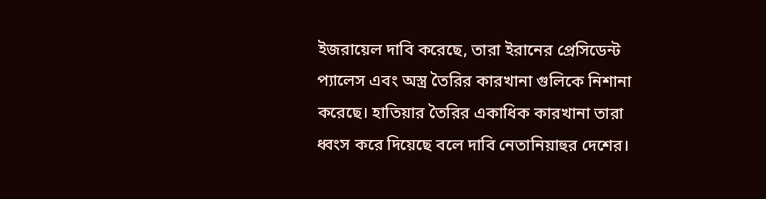ইজরায়েল দাবি করেছে, তারা ইরানের প্রেসিডেন্ট প্যালেস এবং অস্ত্র তৈরির কারখানা গুলিকে নিশানা করেছে। হাতিয়ার তৈরির একাধিক কারখানা তারা ধ্বংস করে দিয়েছে বলে দাবি নেতানিয়াহুর দেশের।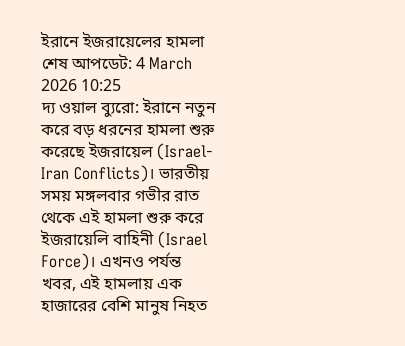ইরানে ইজরায়েলের হামলা
শেষ আপডেট: 4 March 2026 10:25
দ্য ওয়াল ব্যুরো: ইরানে নতুন করে বড় ধরনের হামলা শুরু করেছে ইজরায়েল (Israel-Iran Conflicts)। ভারতীয় সময় মঙ্গলবার গভীর রাত থেকে এই হামলা শুরু করে ইজরায়েলি বাহিনী (Israel Force)। এখনও পর্যন্ত খবর, এই হামলায় এক হাজারের বেশি মানুষ নিহত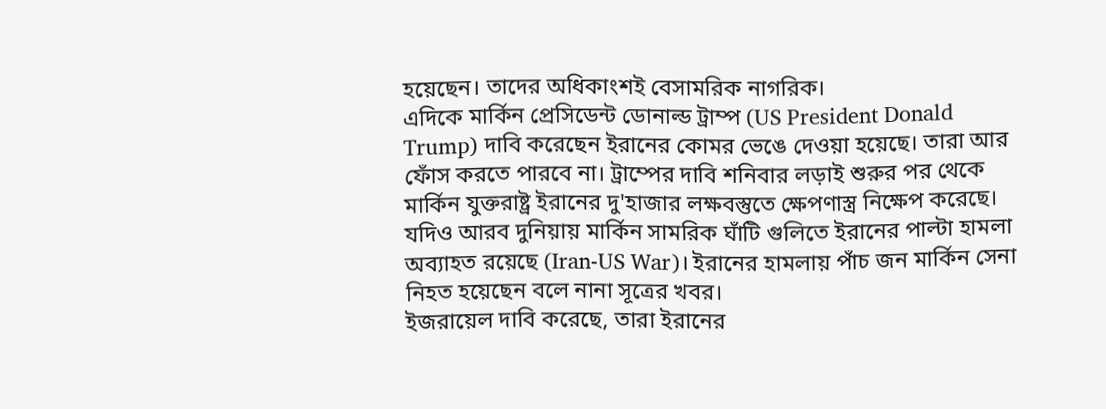হয়েছেন। তাদের অধিকাংশই বেসামরিক নাগরিক।
এদিকে মার্কিন প্রেসিডেন্ট ডোনাল্ড ট্রাম্প (US President Donald Trump) দাবি করেছেন ইরানের কোমর ভেঙে দেওয়া হয়েছে। তারা আর ফোঁস করতে পারবে না। ট্রাম্পের দাবি শনিবার লড়াই শুরুর পর থেকে মার্কিন যুক্তরাষ্ট্র ইরানের দু'হাজার লক্ষবস্তুতে ক্ষেপণাস্ত্র নিক্ষেপ করেছে। যদিও আরব দুনিয়ায় মার্কিন সামরিক ঘাঁটি গুলিতে ইরানের পাল্টা হামলা অব্যাহত রয়েছে (Iran-US War)। ইরানের হামলায় পাঁচ জন মার্কিন সেনা নিহত হয়েছেন বলে নানা সূত্রের খবর।
ইজরায়েল দাবি করেছে, তারা ইরানের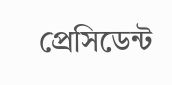প্রেসিডেন্ট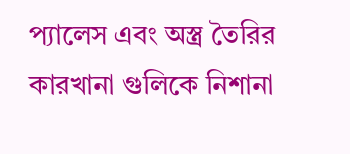প্যালেস এবং অস্ত্র তৈরির কারখানা গুলিকে নিশানা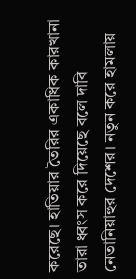করেছে। হাতিয়ার তৈরির একাধিক কারখানা তারা ধ্বংস করে দিয়েছে বলে দাবি নেতানিয়াহুর দেশের। নতুন করে হামলায়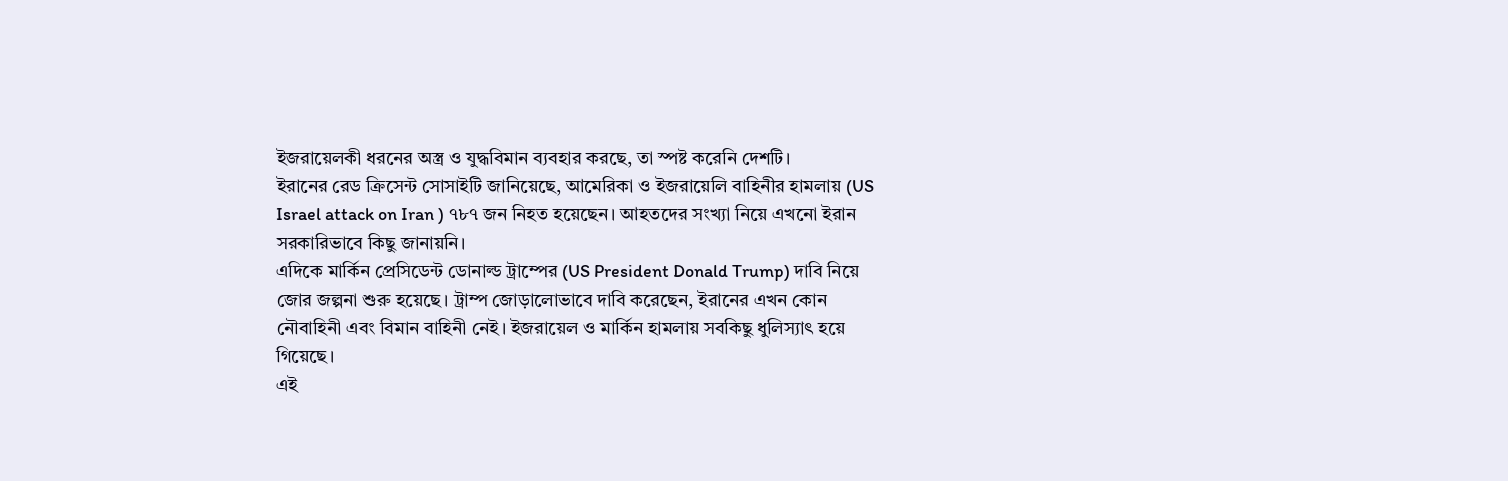ইজরায়েলকী ধরনের অস্ত্র ও যুদ্ধবিমান ব্যবহার করছে, তা স্পষ্ট করেনি দেশটি।
ইরানের রেড ক্রিসেন্ট সোসাইটি জানিয়েছে, আমেরিকা ও ইজরায়েলি বাহিনীর হামলায় (US Israel attack on Iran ) ৭৮৭ জন নিহত হয়েছেন। আহতদের সংখ্যা নিয়ে এখনো ইরান সরকারিভাবে কিছু জানায়নি।
এদিকে মার্কিন প্রেসিডেন্ট ডোনাল্ড ট্রাম্পের (US President Donald Trump) দাবি নিয়ে জোর জল্পনা শুরু হয়েছে। ট্রাম্প জোড়ালোভাবে দাবি করেছেন, ইরানের এখন কোন নৌবাহিনী এবং বিমান বাহিনী নেই। ইজরায়েল ও মার্কিন হামলায় সবকিছু ধুলিস্যাৎ হয়ে গিয়েছে।
এই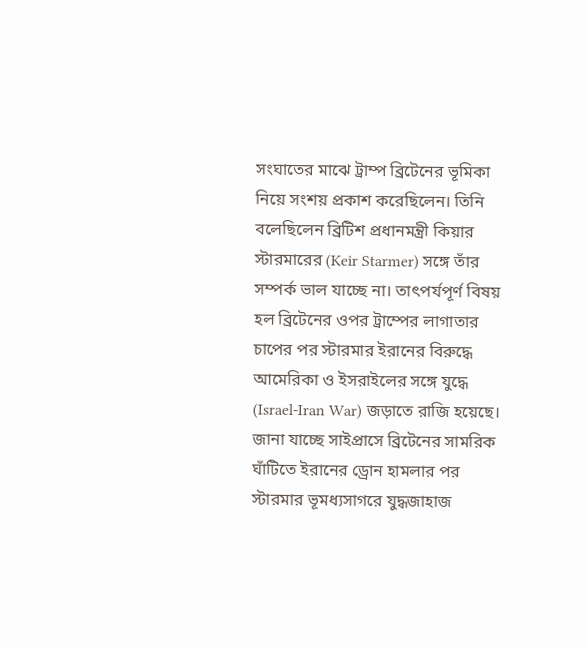সংঘাতের মাঝে ট্রাম্প ব্রিটেনের ভূমিকা নিয়ে সংশয় প্রকাশ করেছিলেন। তিনি বলেছিলেন ব্রিটিশ প্রধানমন্ত্রী কিয়ার স্টারমারের (Keir Starmer) সঙ্গে তাঁর সম্পর্ক ভাল যাচ্ছে না। তাৎপর্যপূর্ণ বিষয় হল ব্রিটেনের ওপর ট্রাম্পের লাগাতার চাপের পর স্টারমার ইরানের বিরুদ্ধে আমেরিকা ও ইসরাইলের সঙ্গে যুদ্ধে (Israel-Iran War) জড়াতে রাজি হয়েছে। জানা যাচ্ছে সাইপ্রাসে ব্রিটেনের সামরিক ঘাঁটিতে ইরানের ড্রোন হামলার পর স্টারমার ভূমধ্যসাগরে যুদ্ধজাহাজ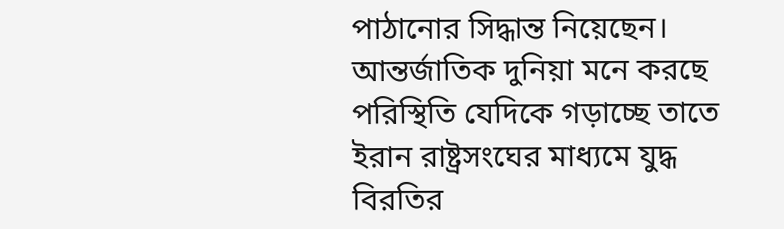পাঠানোর সিদ্ধান্ত নিয়েছেন। আন্তর্জাতিক দুনিয়া মনে করছে পরিস্থিতি যেদিকে গড়াচ্ছে তাতে ইরান রাষ্ট্রসংঘের মাধ্যমে যুদ্ধ বিরতির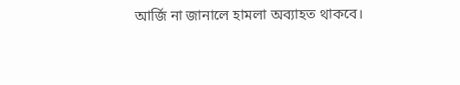আর্জি না জানালে হামলা অব্যাহত থাকবে।